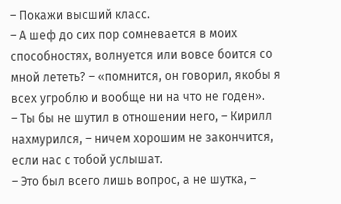– Покажи высший класс.
– А шеф до сих пор сомневается в моих способностях, волнуется или вовсе боится со мной лететь? – «помнится, он говорил, якобы я всех угроблю и вообще ни на что не годен».
– Ты бы не шутил в отношении него, – Кирилл нахмурился, – ничем хорошим не закончится, если нас с тобой услышат.
– Это был всего лишь вопрос, а не шутка, –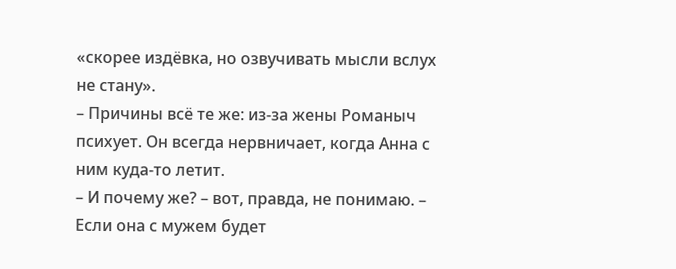«скорее издёвка, но озвучивать мысли вслух не стану».
– Причины всё те же: из-за жены Романыч психует. Он всегда нервничает, когда Анна с ним куда-то летит.
– И почему же? – вот, правда, не понимаю. – Если она с мужем будет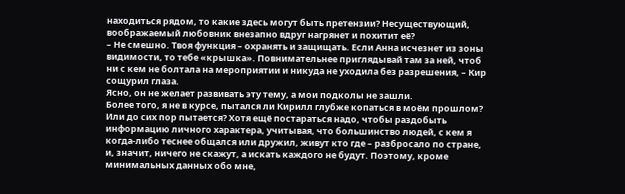находиться рядом, то какие здесь могут быть претензии? Несуществующий, воображаемый любовник внезапно вдруг нагрянет и похитит её?
– Не смешно. Твоя функция – охранять и защищать. Если Анна исчезнет из зоны видимости, то тебе «крышка». Повнимательнее приглядывай там за ней, чтоб ни с кем не болтала на мероприятии и никуда не уходила без разрешения, – Кир сощурил глаза.
Ясно, он не желает развивать эту тему, а мои подколы не зашли.
Более того, я не в курсе, пытался ли Кирилл глубже копаться в моём прошлом? Или до сих пор пытается? Хотя ещё постараться надо, чтобы раздобыть информацию личного характера, учитывая, что большинство людей, с кем я когда-либо теснее общался или дружил, живут кто где – разбросало по стране, и, значит, ничего не скажут, а искать каждого не будут. Поэтому, кроме минимальных данных обо мне,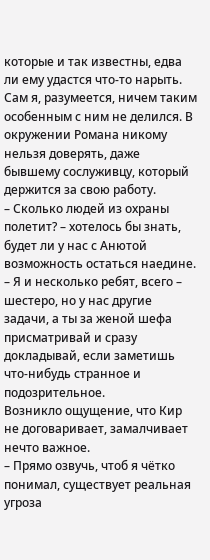которые и так известны, едва ли ему удастся что-то нарыть. Сам я, разумеется, ничем таким особенным с ним не делился. В окружении Романа никому нельзя доверять, даже бывшему сослуживцу, который держится за свою работу.
– Сколько людей из охраны полетит? – хотелось бы знать, будет ли у нас с Анютой возможность остаться наедине.
– Я и несколько ребят, всего – шестеро, но у нас другие задачи, а ты за женой шефа присматривай и сразу докладывай, если заметишь что-нибудь странное и подозрительное.
Возникло ощущение, что Кир не договаривает, замалчивает нечто важное.
– Прямо озвучь, чтоб я чётко понимал, существует реальная угроза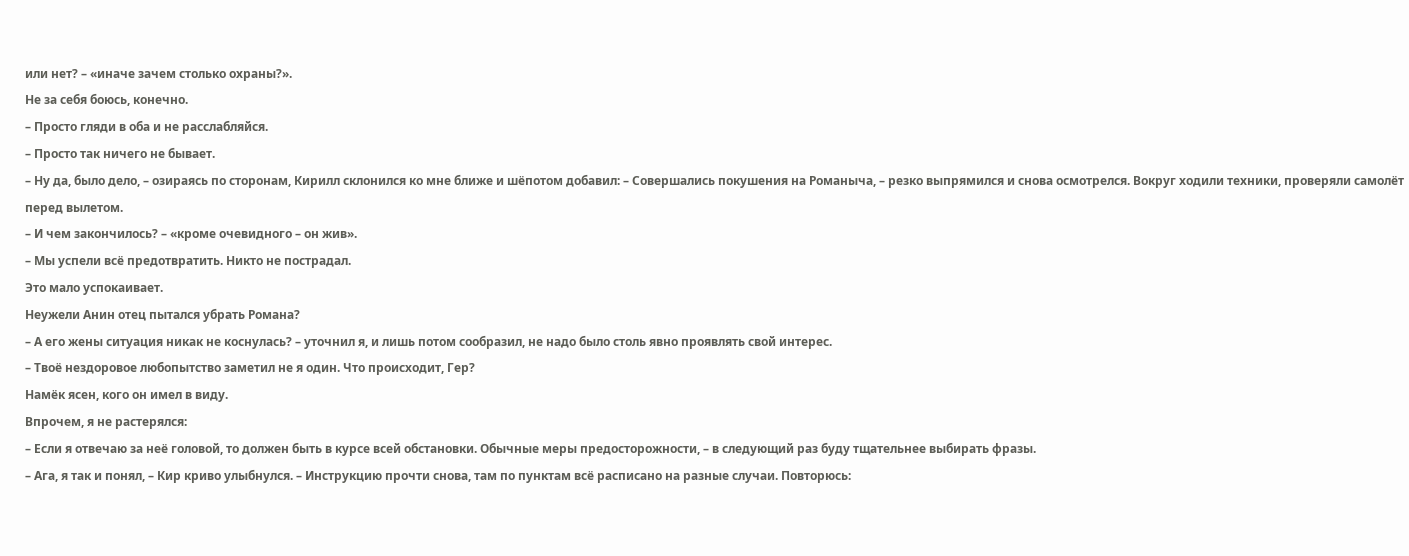или нет? – «иначе зачем столько охраны?».
Не за себя боюсь, конечно.
– Просто гляди в оба и не расслабляйся.
– Просто так ничего не бывает.
– Ну да, было дело, – озираясь по сторонам, Кирилл склонился ко мне ближе и шёпотом добавил: – Совершались покушения на Романыча, – резко выпрямился и снова осмотрелся. Вокруг ходили техники, проверяли самолёт перед вылетом.
– И чем закончилось? – «кроме очевидного – он жив».
– Мы успели всё предотвратить. Никто не пострадал.
Это мало успокаивает.
Неужели Анин отец пытался убрать Романа?
– А его жены ситуация никак не коснулась? – уточнил я, и лишь потом сообразил, не надо было столь явно проявлять свой интерес.
– Твоё нездоровое любопытство заметил не я один. Что происходит, Гер?
Намёк ясен, кого он имел в виду.
Впрочем, я не растерялся:
– Если я отвечаю за неё головой, то должен быть в курсе всей обстановки. Обычные меры предосторожности, – в следующий раз буду тщательнее выбирать фразы.
– Ага, я так и понял, – Кир криво улыбнулся. – Инструкцию прочти снова, там по пунктам всё расписано на разные случаи. Повторюсь: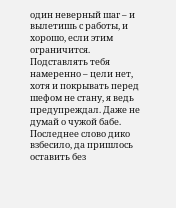один неверный шаг – и вылетишь с работы, и хорошо, если этим ограничится. Подставлять тебя намеренно – цели нет, хотя и покрывать перед шефом не стану, я ведь предупреждал. Даже не думай о чужой бабе.
Последнее слово дико взбесило, да пришлось оставить без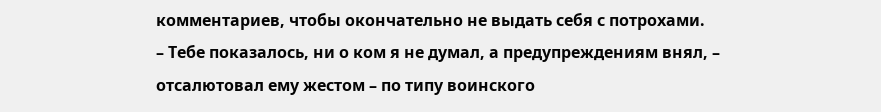комментариев, чтобы окончательно не выдать себя с потрохами.
– Тебе показалось, ни о ком я не думал, а предупреждениям внял, – отсалютовал ему жестом – по типу воинского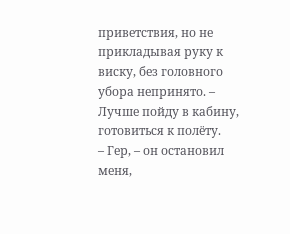приветствия, но не прикладывая руку к виску, без головного убора непринято. – Лучше пойду в кабину, готовиться к полёту.
– Гер, – он остановил меня,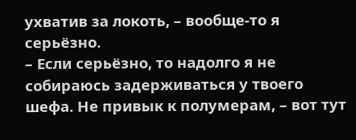ухватив за локоть, – вообще-то я серьёзно.
– Если серьёзно, то надолго я не собираюсь задерживаться у твоего шефа. Не привык к полумерам, – вот тут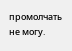промолчать не могу.